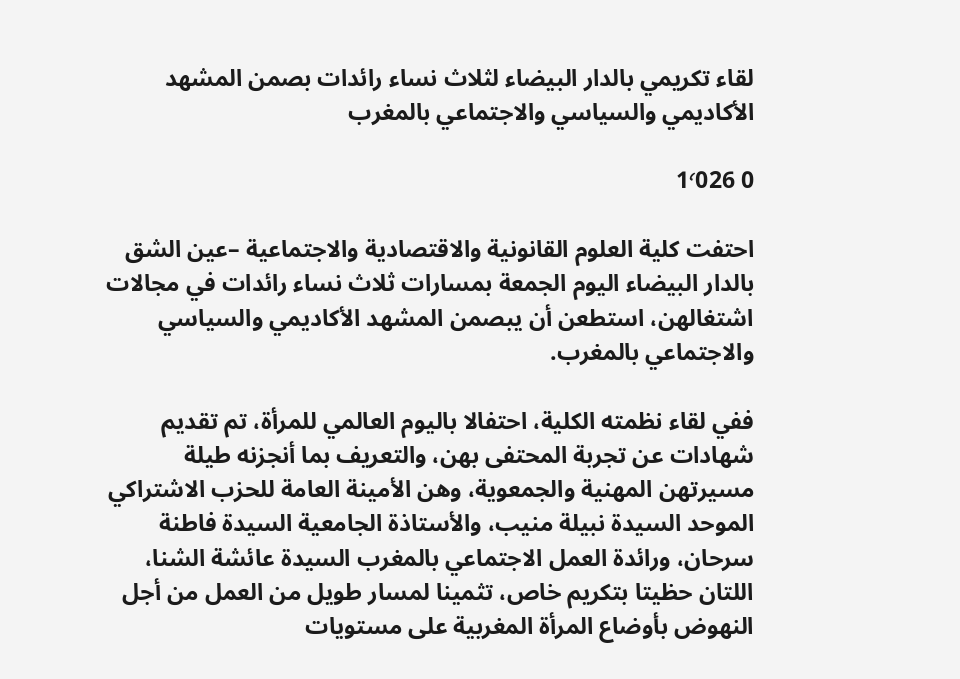لقاء تكريمي بالدار البيضاء لثلاث نساء رائدات بصمن المشهد الأكاديمي والسياسي والاجتماعي بالمغرب

0 1٬026

احتفت كلية العلوم القانونية والاقتصادية والاجتماعية –عين الشق بالدار البيضاء اليوم الجمعة بمسارات ثلاث نساء رائدات في مجالات اشتغالهن، استطعن أن يبصمن المشهد الأكاديمي والسياسي والاجتماعي بالمغرب.

ففي لقاء نظمته الكلية، احتفالا باليوم العالمي للمرأة، تم تقديم شهادات عن تجربة المحتفى بهن، والتعريف بما أنجزنه طيلة مسيرتهن المهنية والجمعوية، وهن الأمينة العامة للحزب الاشتراكي الموحد السيدة نبيلة منيب، والأستاذة الجامعية السيدة فاطنة سرحان، ورائدة العمل الاجتماعي بالمغرب السيدة عائشة الشنا، اللتان حظيتا بتكريم خاص، تثمينا لمسار طويل من العمل من أجل النهوض بأوضاع المرأة المغربية على مستويات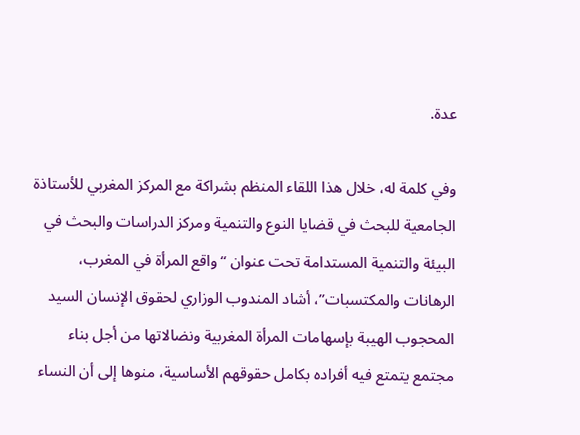عدة.

وفي كلمة له، خلال هذا اللقاء المنظم بشراكة مع المركز المغربي للأستاذة الجامعية للبحث في قضايا النوع والتنمية ومركز الدراسات والبحث في البيئة والتنمية المستدامة تحت عنوان “واقع المرأة في المغرب، الرهانات والمكتسبات”، أشاد المندوب الوزاري لحقوق الإنسان السيد المحجوب الهيبة بإسهامات المرأة المغربية ونضالاتها من أجل بناء مجتمع يتمتع فيه أفراده بكامل حقوقهم الأساسية، منوها إلى أن النساء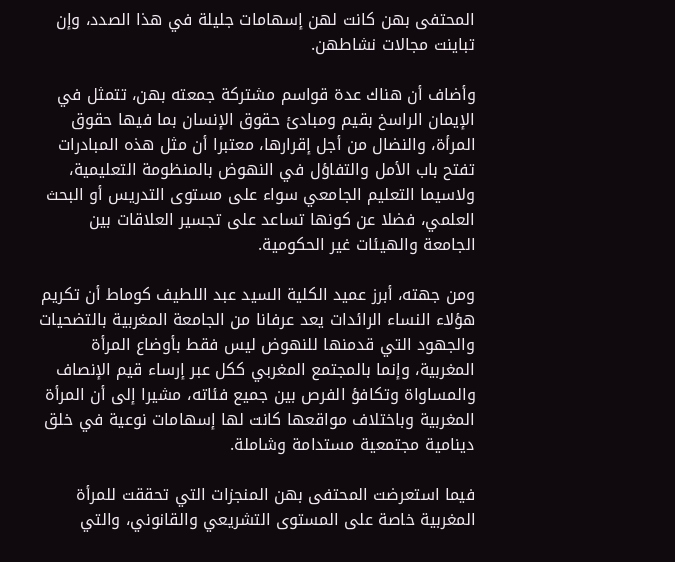المحتفى بهن كانت لهن إسهامات جليلة في هذا الصدد، وإن تباينت مجالات نشاطهن.

وأضاف أن هناك عدة قواسم مشتركة جمعته بهن، تتمثل في الإيمان الراسخ بقيم ومبادئ حقوق الإنسان بما فيها حقوق المرأة، والنضال من أجل إقرارها، معتبرا أن مثل هذه المبادرات تفتح باب الأمل والتفاؤل في النهوض بالمنظومة التعليمية، ولاسيما التعليم الجامعي سواء على مستوى التدريس أو البحث العلمي، فضلا عن كونها تساعد على تجسير العلاقات بين الجامعة والهيئات غير الحكومية.

ومن جهته، أبرز عميد الكلية السيد عبد اللطيف كوماط أن تكريم هؤلاء النساء الرائدات يعد عرفانا من الجامعة المغربية بالتضحيات والجهود التي قدمنها للنهوض ليس فقط بأوضاع المرأة المغربية، وإنما بالمجتمع المغربي ككل عبر إرساء قيم الإنصاف والمساواة وتكافؤ الفرص بين جميع فئاته، مشيرا إلى أن المرأة المغربية وباختلاف مواقعها كانت لها إسهامات نوعية في خلق دينامية مجتمعية مستدامة وشاملة.

فيما استعرضت المحتفى بهن المنجزات التي تحققت للمرأة المغربية خاصة على المستوى التشريعي والقانوني، والتي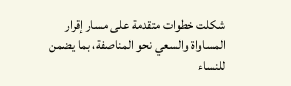شكلت خطوات متقدمة على مسار إقرار المساواة والسعي نحو المناصفة، بما يضمن للنساء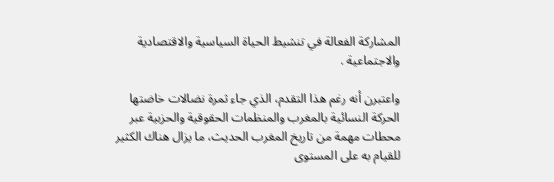المشاركة الفعالة في تنشيط الحياة السياسية والاقتصادية والاجتماعية .

واعتبرن أنه رغم هذا التقدم، الذي جاء ثمرة نضالات خاضتها الحركة النسائية بالمغرب والمنظمات الحقوقية والحزبية عبر محطات مهمة من تاريخ المغرب الحديث، ما يزال هناك الكثير للقيام به على المستوى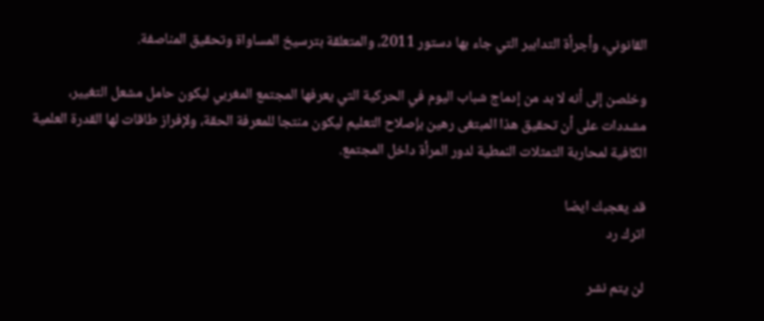القانوني، وأجرأة التدابير التي جاء بها دستور 2011، والمتعلقة بترسيخ المساواة وتحقيق المناصفة.

وخلصن إلى أنه لا بد من إدماج شباب اليوم في الحركية التي يعرفها المجتمع المغربي ليكون حامل مشعل التغيير، مشددات على أن تحقيق هذا المبتغى رهين بإصلاح التعليم ليكون منتجا للمعرفة الحقة، ولإفراز طاقات لها القدرة العلمية الكافية لمحاربة التمثلات النمطية لدور المرأة داخل المجتمع.

قد يعجبك ايضا
اترك رد

لن يتم نشر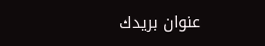عنوان بريدك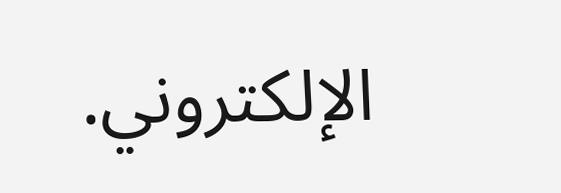الإلكتروني.